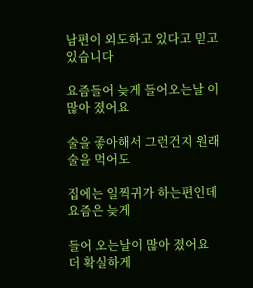남편이 외도하고 있다고 믿고있습니다

요즘들어 늦게 들어오는날 이 많아 졌어요

술을 좋아해서 그런건지 원래 술을 먹어도

집에는 일찍귀가 하는편인데 요즘은 늦게

들어 오는날이 많아 졌어요 더 확실하게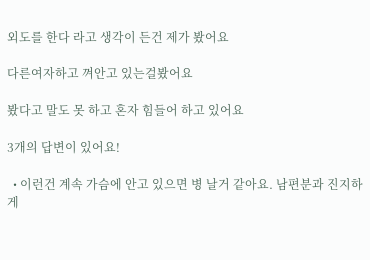외도를 한다 라고 생각이 든건 제가 봤어요

다른여자하고 껴안고 있는걸봤어요

봤다고 말도 못 하고 혼자 힘들어 하고 있어요

3개의 답변이 있어요!

  • 이런건 계속 가슴에 안고 있으면 병 날거 같아요. 남편분과 진지하게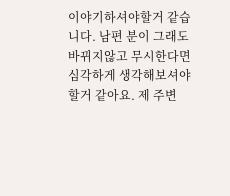이야기하셔야할거 같습니다. 남편 분이 그래도 바뀌지않고 무시한다면 심각하게 생각해보셔야할거 같아요. 제 주변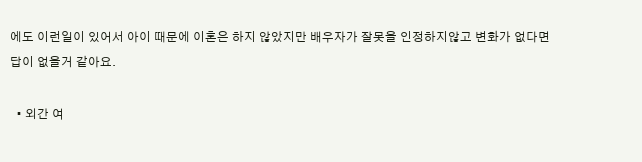에도 이런일이 있어서 아이 때문에 이혼은 하지 않았지만 배우자가 잘못을 인정하지않고 변화가 없다면 답이 없을거 같아요.

  • 외간 여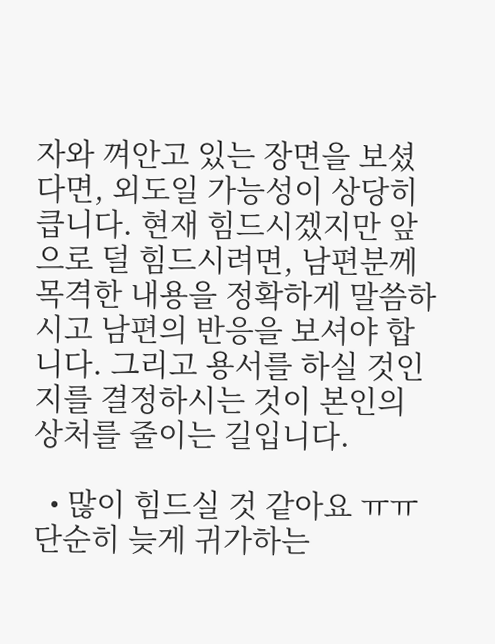자와 껴안고 있는 장면을 보셨다면, 외도일 가능성이 상당히 큽니다. 현재 힘드시겠지만 앞으로 덜 힘드시려면, 남편분께 목격한 내용을 정확하게 말씀하시고 남편의 반응을 보셔야 합니다. 그리고 용서를 하실 것인지를 결정하시는 것이 본인의 상처를 줄이는 길입니다.

  • 많이 힘드실 것 같아요 ㅠㅠ 단순히 늦게 귀가하는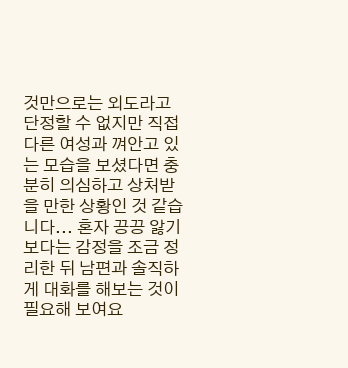것만으로는 외도라고 단정할 수 없지만 직접 다른 여성과 껴안고 있는 모습을 보셨다면 충분히 의심하고 상처받을 만한 상황인 것 같습니다... 혼자 끙끙 앓기보다는 감정을 조금 정리한 뒤 남편과 솔직하게 대화를 해보는 것이 필요해 보여요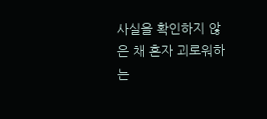사실을 확인하지 않은 채 혼자 괴로워하는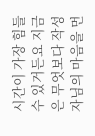시간이 가장 힘들 수 있거든요 지금은 무엇보다 작성자님의 마음을 먼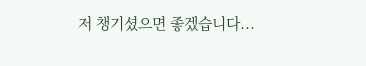저 챙기셨으면 좋겠습니다...